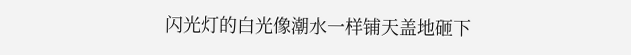闪光灯的白光像潮水一样铺天盖地砸下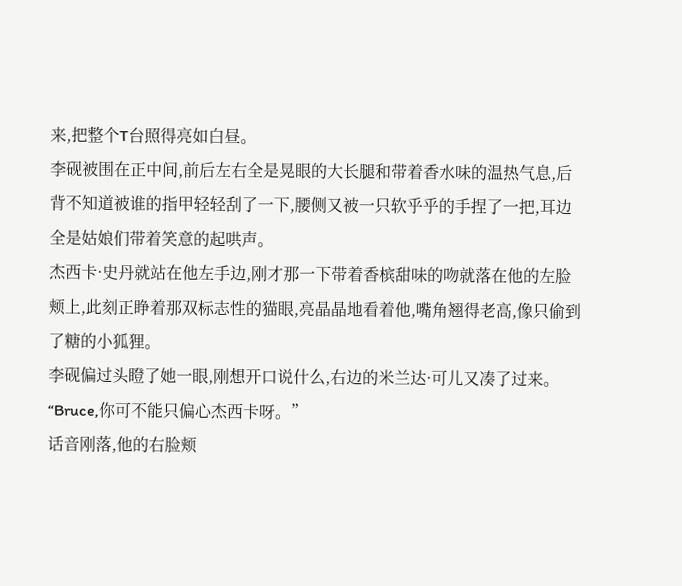来,把整个T台照得亮如白昼。
李砚被围在正中间,前后左右全是晃眼的大长腿和带着香水味的温热气息,后背不知道被谁的指甲轻轻刮了一下,腰侧又被一只软乎乎的手捏了一把,耳边全是姑娘们带着笑意的起哄声。
杰西卡·史丹就站在他左手边,刚才那一下带着香槟甜味的吻就落在他的左脸颊上,此刻正睁着那双标志性的猫眼,亮晶晶地看着他,嘴角翘得老高,像只偷到了糖的小狐狸。
李砚偏过头瞪了她一眼,刚想开口说什么,右边的米兰达·可儿又凑了过来。
“Bruce,你可不能只偏心杰西卡呀。”
话音刚落,他的右脸颊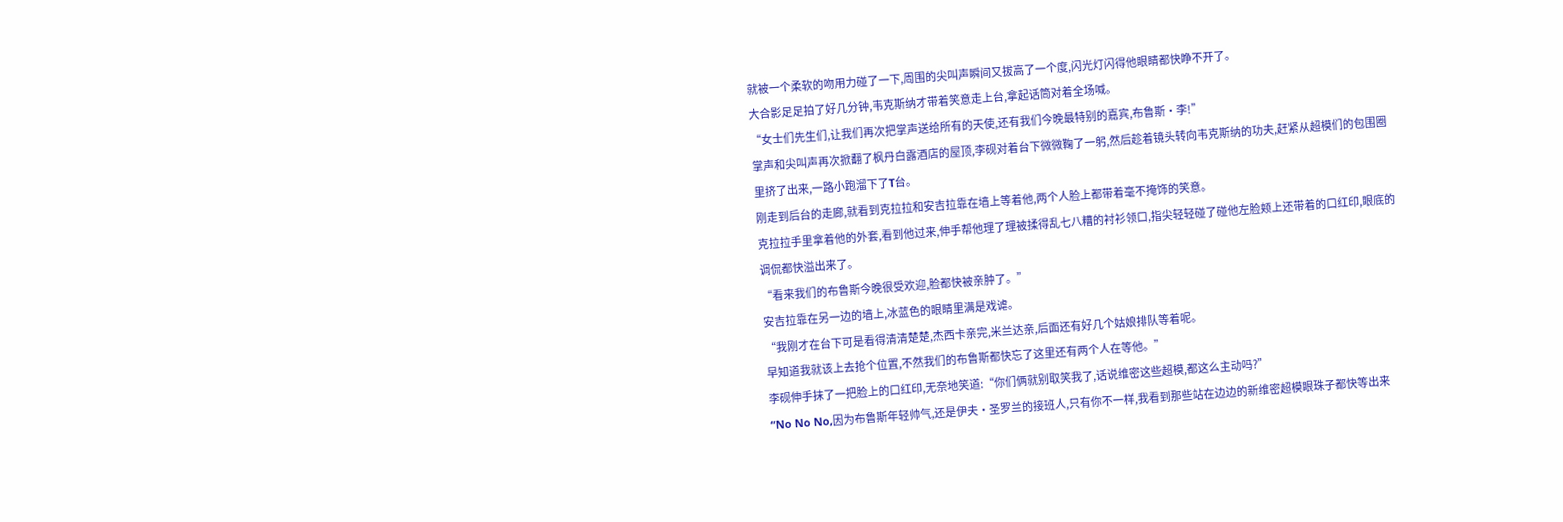就被一个柔软的吻用力碰了一下,周围的尖叫声瞬间又拔高了一个度,闪光灯闪得他眼睛都快睁不开了。
大合影足足拍了好几分钟,韦克斯纳才带着笑意走上台,拿起话筒对着全场喊。
“女士们先生们,让我们再次把掌声送给所有的天使,还有我们今晚最特别的嘉宾,布鲁斯·李!”
掌声和尖叫声再次掀翻了枫丹白露酒店的屋顶,李砚对着台下微微鞠了一躬,然后趁着镜头转向韦克斯纳的功夫,赶紧从超模们的包围圈里挤了出来,一路小跑溜下了T台。
刚走到后台的走廊,就看到克拉拉和安吉拉靠在墙上等着他,两个人脸上都带着毫不掩饰的笑意。
克拉拉手里拿着他的外套,看到他过来,伸手帮他理了理被揉得乱七八糟的衬衫领口,指尖轻轻碰了碰他左脸颊上还带着的口红印,眼底的调侃都快溢出来了。
“看来我们的布鲁斯今晚很受欢迎,脸都快被亲肿了。”
安吉拉靠在另一边的墙上,冰蓝色的眼睛里满是戏谑。
“我刚才在台下可是看得清清楚楚,杰西卡亲完,米兰达亲,后面还有好几个姑娘排队等着呢。
早知道我就该上去抢个位置,不然我们的布鲁斯都快忘了这里还有两个人在等他。”
李砚伸手抹了一把脸上的口红印,无奈地笑道:“你们俩就别取笑我了,话说维密这些超模,都这么主动吗?”
“No No No,因为布鲁斯年轻帅气,还是伊夫•圣罗兰的接班人,只有你不一样,我看到那些站在边边的新维密超模眼珠子都快等出来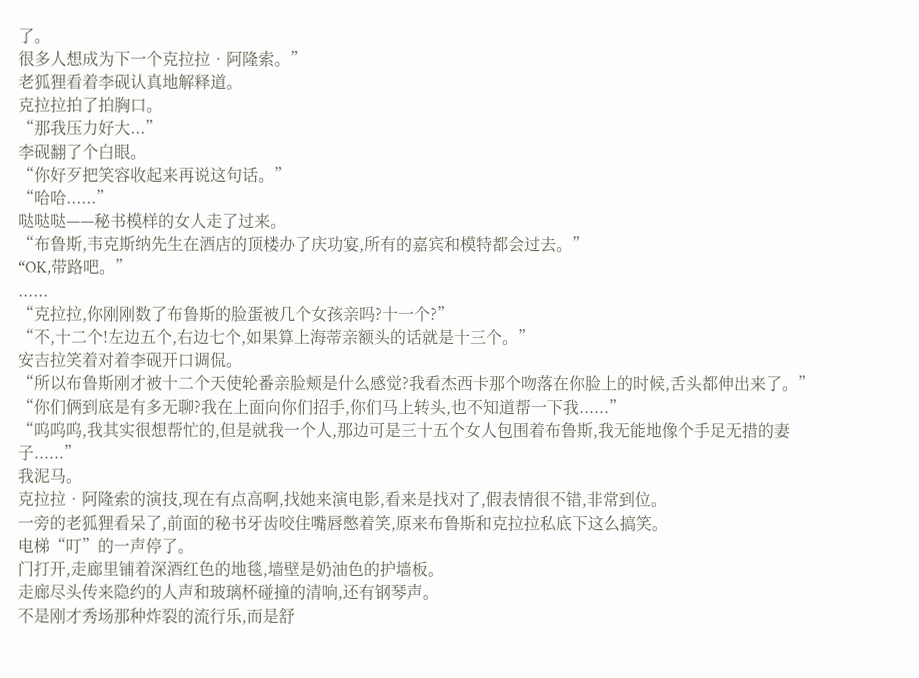了。
很多人想成为下一个克拉拉•阿隆索。”
老狐狸看着李砚认真地解释道。
克拉拉拍了拍胸口。
“那我压力好大...”
李砚翻了个白眼。
“你好歹把笑容收起来再说这句话。”
“哈哈......”
哒哒哒——秘书模样的女人走了过来。
“布鲁斯,韦克斯纳先生在酒店的顶楼办了庆功宴,所有的嘉宾和模特都会过去。”
“OK,带路吧。”
......
“克拉拉,你刚刚数了布鲁斯的脸蛋被几个女孩亲吗?十一个?”
“不,十二个!左边五个,右边七个,如果算上海蒂亲额头的话就是十三个。”
安吉拉笑着对着李砚开口调侃。
“所以布鲁斯刚才被十二个天使轮番亲脸颊是什么感觉?我看杰西卡那个吻落在你脸上的时候,舌头都伸出来了。”
“你们俩到底是有多无聊?我在上面向你们招手,你们马上转头,也不知道帮一下我......”
“呜呜呜,我其实很想帮忙的,但是就我一个人,那边可是三十五个女人包围着布鲁斯,我无能地像个手足无措的妻子......”
我泥马。
克拉拉•阿隆索的演技,现在有点高啊,找她来演电影,看来是找对了,假表情很不错,非常到位。
一旁的老狐狸看呆了,前面的秘书牙齿咬住嘴唇憋着笑,原来布鲁斯和克拉拉私底下这么搞笑。
电梯“叮”的一声停了。
门打开,走廊里铺着深酒红色的地毯,墙壁是奶油色的护墙板。
走廊尽头传来隐约的人声和玻璃杯碰撞的清响,还有钢琴声。
不是刚才秀场那种炸裂的流行乐,而是舒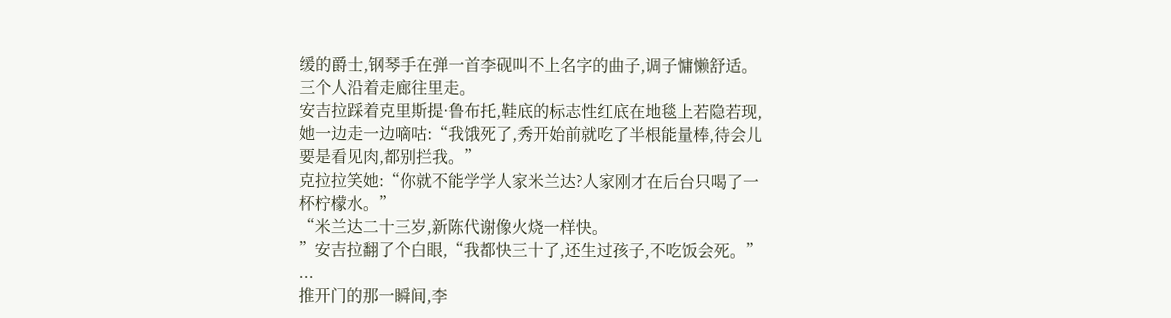缓的爵士,钢琴手在弹一首李砚叫不上名字的曲子,调子慵懒舒适。
三个人沿着走廊往里走。
安吉拉踩着克里斯提·鲁布托,鞋底的标志性红底在地毯上若隐若现,她一边走一边嘀咕:“我饿死了,秀开始前就吃了半根能量棒,待会儿要是看见肉,都别拦我。”
克拉拉笑她:“你就不能学学人家米兰达?人家刚才在后台只喝了一杯柠檬水。”
“米兰达二十三岁,新陈代谢像火烧一样快。
”安吉拉翻了个白眼,“我都快三十了,还生过孩子,不吃饭会死。”
...
推开门的那一瞬间,李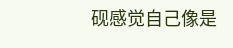砚感觉自己像是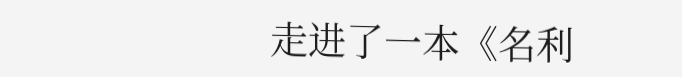走进了一本《名利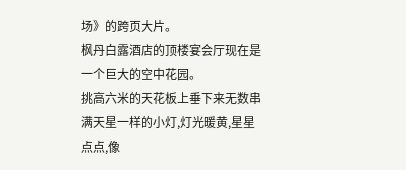场》的跨页大片。
枫丹白露酒店的顶楼宴会厅现在是一个巨大的空中花园。
挑高六米的天花板上垂下来无数串满天星一样的小灯,灯光暖黄,星星点点,像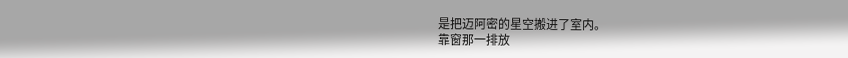是把迈阿密的星空搬进了室内。
靠窗那一排放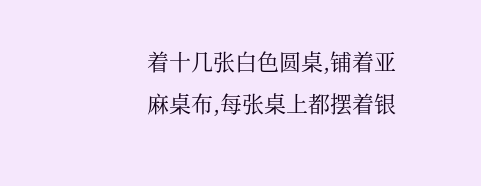着十几张白色圆桌,铺着亚麻桌布,每张桌上都摆着银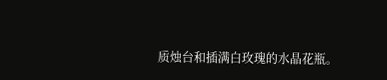质烛台和插满白玫瑰的水晶花瓶。